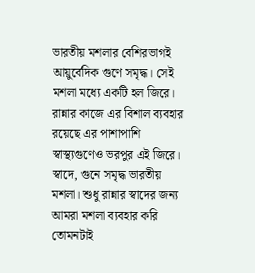ভারতীয় মশলার বেশিরভাগই আয়ুর্বেদিক গুণে সমৃদ্ধ। সেই মশলা মধ্যে একটি হল জিরে। রান্নার কাজে এর বিশাল ব্যবহার রয়েছে এর পাশাপাশি স্বাস্থ্যগুণেও ভরপুর এই জিরে। স্বাদে, গুনে সমৃদ্ধ ভারতীয় মশলা। শুধু রান্নার স্বাদের জন্য আমরা মশলা ব্যবহার করি তোমনটাই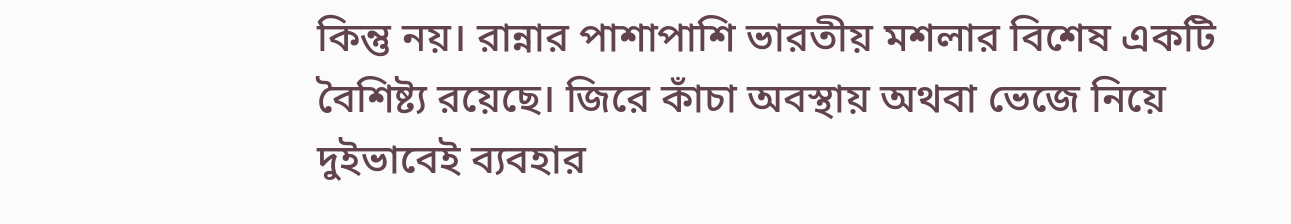কিন্তু নয়। রান্নার পাশাপাশি ভারতীয় মশলার বিশেষ একটি বৈশিষ্ট্য রয়েছে। জিরে কাঁচা অবস্থায় অথবা ভেজে নিয়ে দুইভাবেই ব্যবহার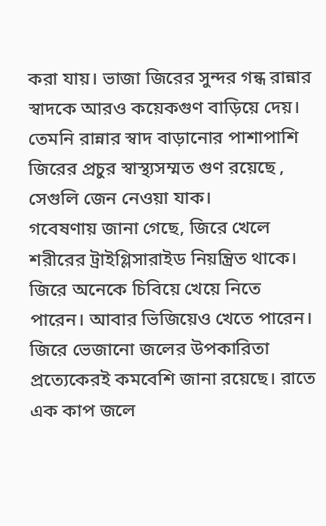করা যায়। ভাজা জিরের সুন্দর গন্ধ রান্নার স্বাদকে আরও কয়েকগুণ বাড়িয়ে দেয়। তেমনি রান্নার স্বাদ বাড়ানোর পাশাপাশি জিরের প্রচুর স্বাস্থ্যসম্মত গুণ রয়েছে , সেগুলি জেন নেওয়া যাক।
গবেষণায় জানা গেছে, জিরে খেলে শরীরের ট্রাইগ্লিসারাইড নিয়ন্ত্রিত থাকে। জিরে অনেকে চিবিয়ে খেয়ে নিতে পারেন। আবার ভিজিয়েও খেতে পারেন। জিরে ভেজানো জলের উপকারিতা প্রত্যেকেরই কমবেশি জানা রয়েছে। রাতে এক কাপ জলে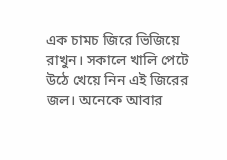এক চামচ জিরে ভিজিয়ে রাখুন। সকালে খালি পেটে উঠে খেয়ে নিন এই জিরের জল। অনেকে আবার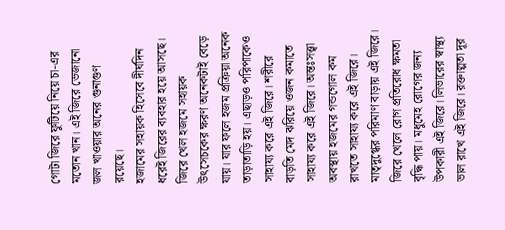গোটা জিরে ফুটিয়ে নিয়ে চা-এর মতোন খান। এই জিরে ভেজানো জল খাওয়ার অনের গুনাগুণ রয়েছে।
হজামের সহায়ক হিসেবে দীর্ঘদিন ধরেই জিরের ব্যবহার হয়ে আসছে। জিরে খেল হজমে সহায়ক উৎসেচকের ক্ষরণ অনেকটাই বেড়ে যায়। যার ফলে হজম প্রক্রিয়া অনেক তাড়াতাড়ি হয়। এছাড়ও পরিপাকেও সাহায্য করে এই জিরে। শরীরে বাড়তি মেদ ঝরিয়ে ওজন কমাতে সাহায্য করে এই জিরে। অন্তঃসত্ত্বা অবস্থায় হজমের গন্ডগোল কম রাখতে সাহায্য করে এই জিরে। মাতৃদুগ্ধের পরিমাণ বাড়ায় এই জিরে। জিরে খেলে রোগ প্রতিরোধ ক্ষমতা বৃদ্ধি পায়। মধুমেহ রোগের জন্য উপকারী এই জিরে। লিভারের স্বাস্থ্য ভাল রাখে এই জিরে। রক্তাল্পতা দূর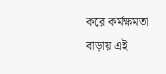করে কর্মক্ষমতা বাড়ায় এই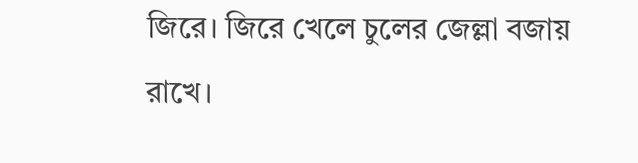জিরে। জিরে খেলে চুলের জেল্লা বজায় রাখে।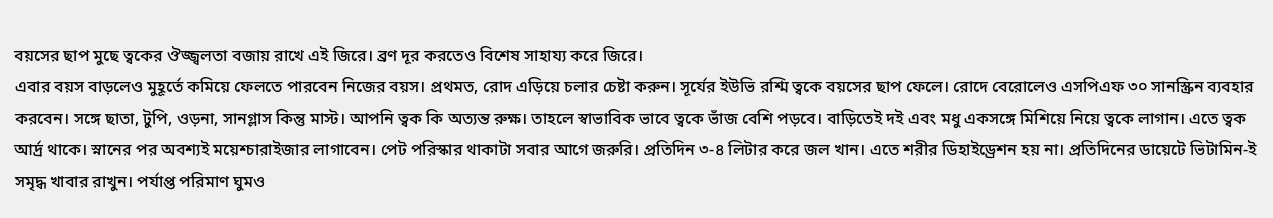বয়সের ছাপ মুছে ত্বকের ঔজ্জ্বলতা বজায় রাখে এই জিরে। ব্রণ দূর করতেও বিশেষ সাহায্য করে জিরে।
এবার বয়স বাড়লেও মুহূর্তে কমিয়ে ফেলতে পারবেন নিজের বয়স। প্রথমত, রোদ এড়িয়ে চলার চেষ্টা করুন। সূর্যের ইউভি রশ্মি ত্বকে বয়সের ছাপ ফেলে। রোদে বেরোলেও এসপিএফ ৩০ সানস্ক্রিন ব্যবহার করবেন। সঙ্গে ছাতা, টুপি, ওড়না, সানগ্লাস কিন্তু মাস্ট। আপনি ত্বক কি অত্যন্ত রুক্ষ। তাহলে স্বাভাবিক ভাবে ত্বকে ভাঁজ বেশি পড়বে। বাড়িতেই দই এবং মধু একসঙ্গে মিশিয়ে নিয়ে ত্বকে লাগান। এতে ত্বক আর্দ্র থাকে। স্নানের পর অবশ্যই ময়েশ্চারাইজার লাগাবেন। পেট পরিস্কার থাকাটা সবার আগে জরুরি। প্রতিদিন ৩-৪ লিটার করে জল খান। এতে শরীর ডিহাইড্রেশন হয় না। প্রতিদিনের ডায়েটে ভিটামিন-ই সমৃদ্ধ খাবার রাখুন। পর্যাপ্ত পরিমাণ ঘুমও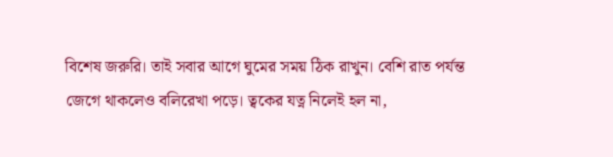বিশেষ জরুরি। তাই সবার আগে ঘুমের সময় ঠিক রাখুন। বেশি রাত পর্যন্ত জেগে থাকলেও বলিরেখা পড়ে। ত্বকের যত্ন নিলেই হল না,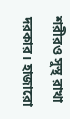শরীরও সুস্থ রাখা দরকার। হাজারো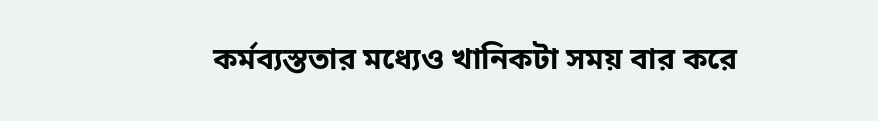কর্মব্যস্ততার মধ্যেও খানিকটা সময় বার করে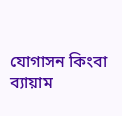যোগাসন কিংবা ব্যায়াম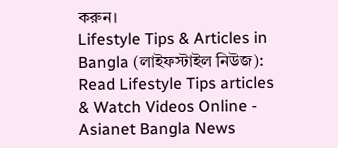করুন।
Lifestyle Tips & Articles in Bangla (লাইফস্টাইল নিউজ): Read Lifestyle Tips articles & Watch Videos Online - Asianet Bangla News